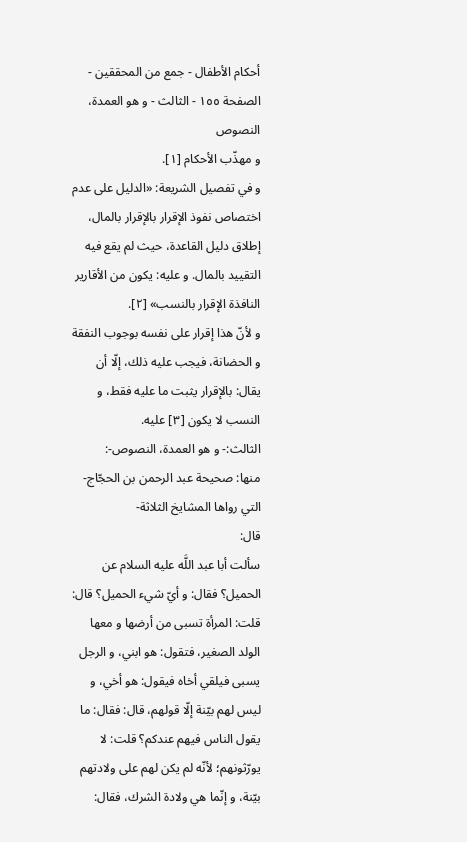أحكام الأطفال - جمع من المحققين - الصفحة ١٥٥ - الثالث - و هو العمدة، النصوص
و مهذّب الأحكام [١].
و في تفصيل الشريعة: «الدليل على عدم اختصاص نفوذ الإقرار بالإقرار بالمال، إطلاق دليل القاعدة، حيث لم يقع فيه التقييد بالمال. و عليه: يكون من الأقارير النافذة الإقرار بالنسب» [٢].
و لأنّ هذا إقرار على نفسه بوجوب النفقة و الحضانة، فيجب عليه ذلك، إلّا أن يقال: بالإقرار يثبت ما عليه فقط، و النسب لا يكون [٣] عليه.
الثالث:- و هو العمدة، النصوص-:
منها: صحيحة عبد الرحمن بن الحجّاج- التي رواها المشايخ الثلاثة-
قال:
سألت أبا عبد اللَّه عليه السلام عن الحميل؟ فقال: و أيّ شيء الحميل؟ قال: قلت: المرأة تسبى من أرضها و معها الولد الصغير، فتقول: هو ابني، و الرجل يسبى فيلقي أخاه فيقول: هو أخي، و ليس لهم بيّنة إلّا قولهم، قال: فقال: ما يقول الناس فيهم عندكم؟ قلت: لا يورّثونهم؛ لأنّه لم يكن لهم على ولادتهم بيّنة، و إنّما هي ولادة الشرك، فقال: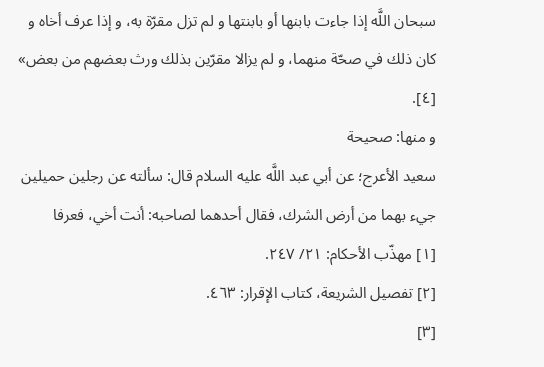سبحان اللَّه إذا جاءت بابنها أو بابنتها و لم تزل مقرّة به، و إذا عرف أخاه و كان ذلك في صحّة منهما، و لم يزالا مقرّين بذلك ورث بعضهم من بعض» [٤].
و منها: صحيحة
سعيد الأعرج؛ عن أبي عبد اللَّه عليه السلام قال: سألته عن رجلين حميلين جيء بهما من أرض الشرك، فقال أحدهما لصاحبه: أنت أخي، فعرفا
[١] مهذّب الأحكام: ٢١/ ٢٤٧.
[٢] تفصيل الشريعة، كتاب الإقرار: ٤٦٣.
[٣]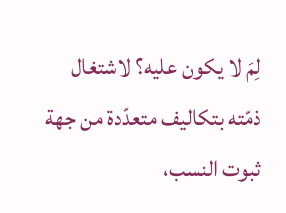لِمَ لا يكون عليه؟ لاشتغال ذمّته بتكاليف متعدّدة من جهة ثبوت النسب،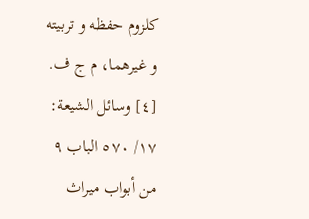كلزوم حفظه و تربيته و غيرهما، م ج ف.
[٤] وسائل الشيعة: ١٧/ ٥٧٠ الباب ٩ من أبواب ميراث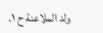ولد الملاعنة ح ١.